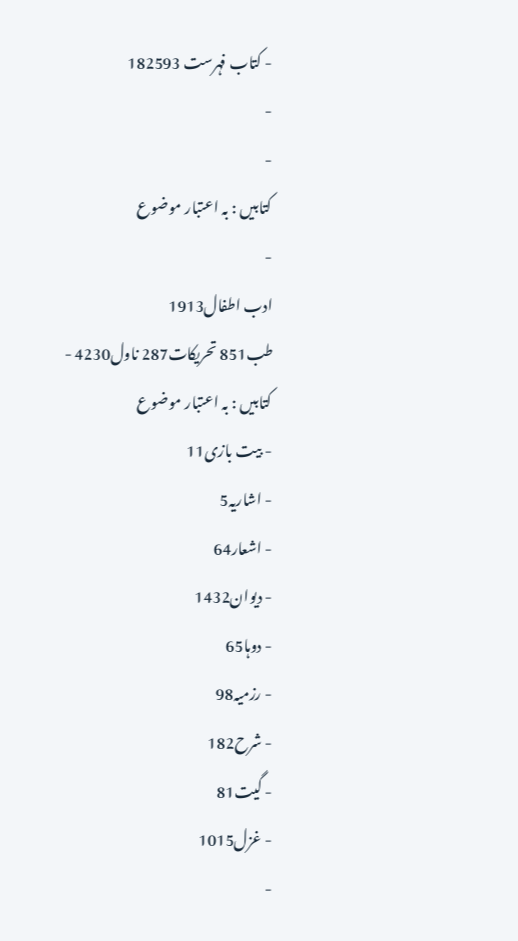- کتاب فہرست 182593
-
-
کتابیں : بہ اعتبار موضوع
-
ادب اطفال1913
طب851 تحریکات287 ناول4230 -
کتابیں : بہ اعتبار موضوع
- بیت بازی11
- اشاریہ5
- اشعار64
- دیوان1432
- دوہا65
- رزمیہ98
- شرح182
- گیت81
- غزل1015
-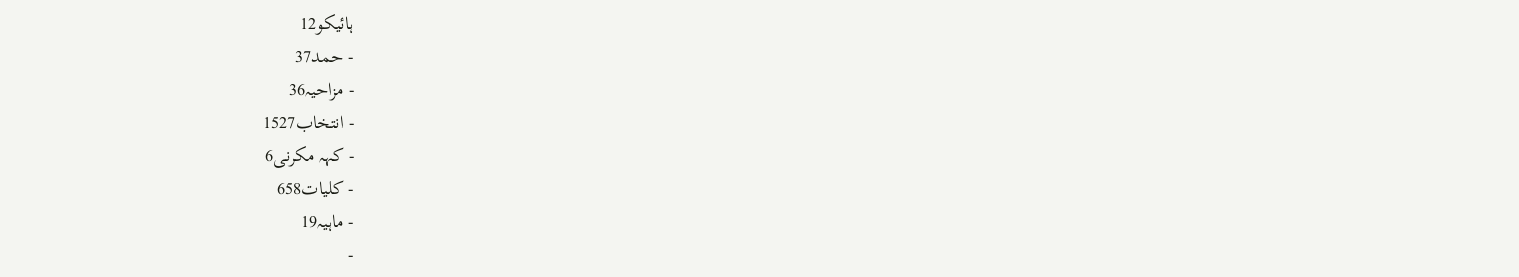ہائیکو12
- حمد37
- مزاحیہ36
- انتخاب1527
- کہہ مکرنی6
- کلیات658
- ماہیہ19
-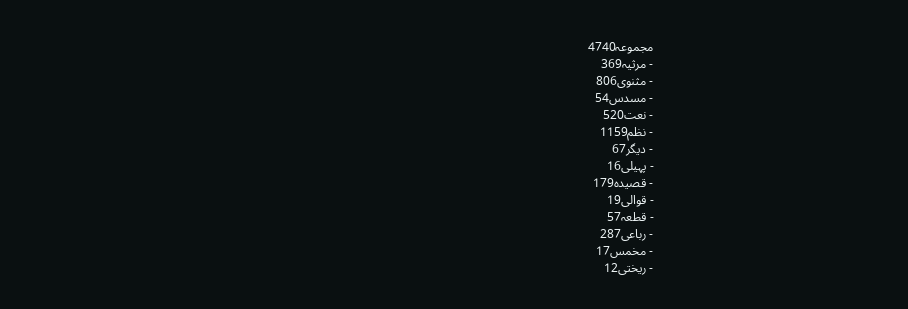مجموعہ4740
- مرثیہ369
- مثنوی806
- مسدس54
- نعت520
- نظم1159
- دیگر67
- پہیلی16
- قصیدہ179
- قوالی19
- قطعہ57
- رباعی287
- مخمس17
- ریختی12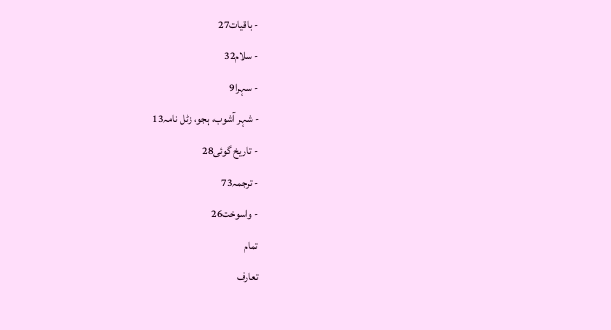- باقیات27
- سلام32
- سہرا9
- شہر آشوب، ہجو، زٹل نامہ13
- تاریخ گوئی28
- ترجمہ73
- واسوخت26
تمام
تعارف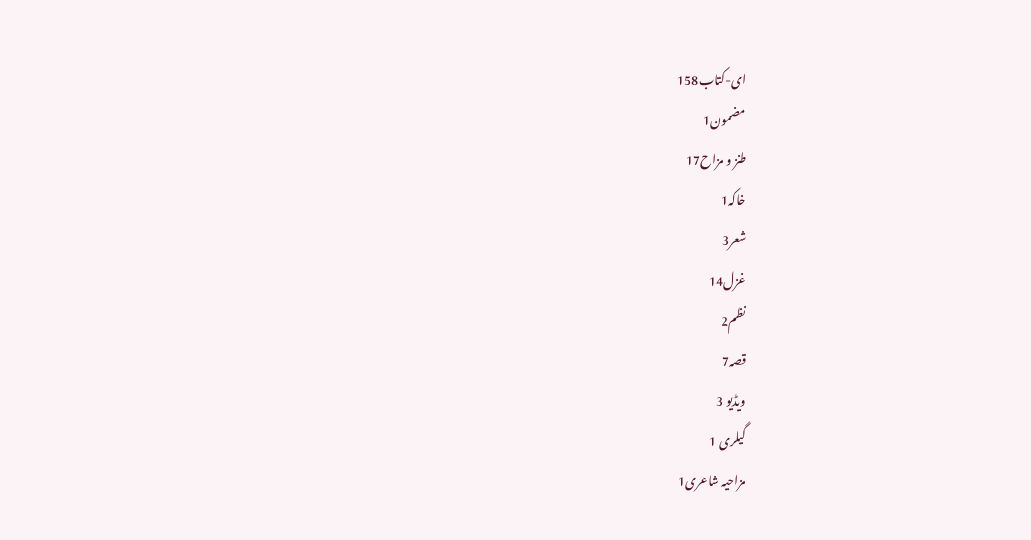ای-کتاب158
مضمون1
طنز و مزاح17
خاکہ1
شعر3
غزل14
نظم2
قصہ7
ویڈیو 3
گیلری 1
مزاحیہ شاعری1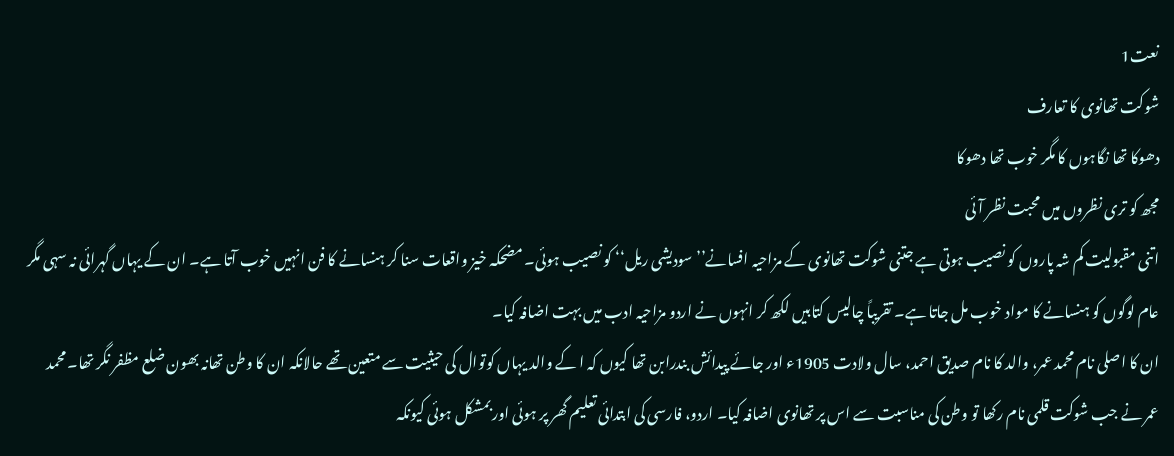نعت1
شوکت تھانوی کا تعارف
دھوکا تھا نگاہوں کا مگر خوب تھا دھوکا
مجھ کو تری نظروں میں محبت نظر آئی
اتنی مقبولیت کم شہ پاروں کو نصیب ہوتی ہے جتنی شوکت تھانوی کے مزاحیہ افسانے’’سودیشی ریل‘‘ کو نصیب ہوئی۔ مضحکہ خیز واقعات سنا کر ہنسانے کا فن انہیں خوب آتا ہے۔ ان کے یہاں گہرائی نہ سہی مگر عام لوگوں کو ہنسانے کا مواد خوب مل جاتا ہے۔ تقریباً چالیس کتابیں لکھ کر انہوں نے اردو مزاحیہ ادب میں بہت اضافہ کیا۔
ان کا اصلی نام محمد عمر، والد کا نام صدیق احمد، سال ولادت 1905ء اور جائے پیدائش بندرابن تھا کیوں کہ ا کے والد یہاں کوتوال کی حیثیت سے متعین تھے حالانکہ ان کا وطن تھانہ بھون ضلع مظفر نگر تھا۔ محمد عمر نے جب شوکت قلمی نام رکھا تو وطن کی مناسبت سے اس پر تھانوی اضافہ کیا۔ اردو، فارسی کی ابتدائی تعلیم گھر پر ہوئی اور بمشکل ہوئی کیونکہ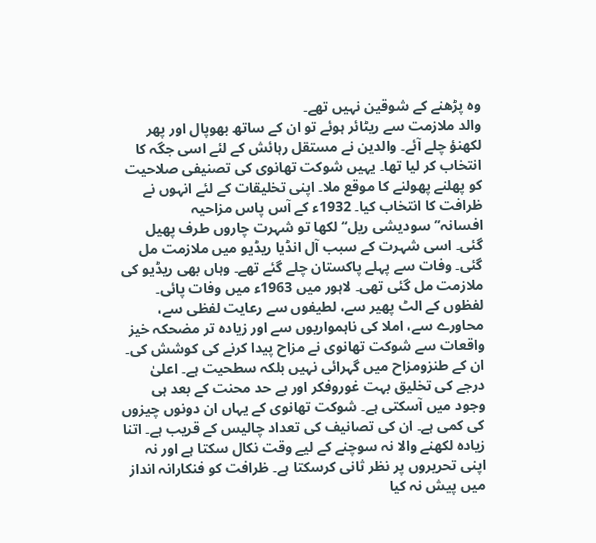وہ پڑھنے کے شوقین نہیں تھے۔
والد ملازمت سے ریٹائر ہوئے تو ان کے ساتھ بھوپال اور پھر لکھنؤ چلے آئے۔ والدین نے مستقل رہائش کے لئے اسی جگہ کا انتخاب کر لیا تھا۔ یہیں شوکت تھانوی کی تصنیفی صلاحیت کو پھلنے پھولنے کا موقع ملا۔ اپنی تخلیقات کے لئے انہوں نے ظرافت کا انتخاب کیا۔ 1932ء کے آس پاس مزاحیہ افسانہ’’سودیشی ریل‘‘ لکھا تو شہرت چاروں طرف پھیل گئی۔ اسی شہرت کے سبب آل انڈیا ریڈیو میں ملازمت مل گئی۔ وفات سے پہلے پاکستان چلے گئے تھے۔ وہاں بھی ریڈیو کی ملازمت مل گئی تھی۔ لاہور میں 1963ء میں وفات پائی۔
لفظوں کے الٹ پھیر سے، لطیفوں سے رعایت لفظی سے، محاورے سے، املا کی ناہمواریوں سے اور زیادہ تر مضحکہ خیز واقعات سے شوکت تھانوی نے مزاح پیدا کرنے کی کوشش کی۔ ان کے طنزومزاح میں گہرائی نہیں بلکہ سطحیت ہے۔ اعلیٰ درجے کی تخلیق بہت غوروفکر اور بے حد محنت کے بعد ہی وجود میں آسکتی ہے۔ شوکت تھانوی کے یہاں ان دونوں چیزوں کی کمی ہے۔ ان کی تصانیف کی تعداد چالیس کے قریب ہے۔ اتنا زیادہ لکھنے والا نہ سوچنے کے لیے وقت نکال سکتا ہے اور نہ اپنی تحریروں پر نظر ثانی کرسکتا ہے۔ ظرافت کو فنکارانہ انداز میں پیش نہ کیا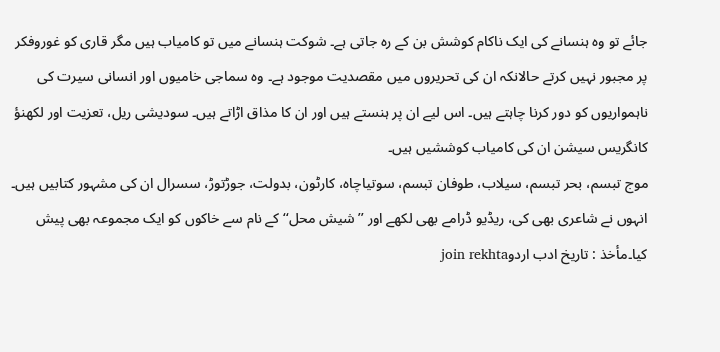جائے تو وہ ہنسانے کی ایک ناکام کوشش بن کے رہ جاتی ہے۔ شوکت ہنسانے میں تو کامیاب ہیں مگر قاری کو غوروفکر پر مجبور نہیں کرتے حالانکہ ان کی تحریروں میں مقصدیت موجود ہے۔ وہ سماجی خامیوں اور انسانی سیرت کی ناہمواریوں کو دور کرنا چاہتے ہیں۔ اس لیے ان پر ہنستے ہیں اور ان کا مذاق اڑاتے ہیں۔ سودیشی ریل، تعزیت اور لکھنؤ کانگریس سیشن ان کی کامیاب کوششیں ہیں۔
موج تبسم، بحر تبسم، سیلاب، طوفان تبسم، سوتیاچاہ، کارٹون، بدولت، جوڑتوڑ، سسرال ان کی مشہور کتابیں ہیں۔ انہوں نے شاعری بھی کی، ریڈیو ڈرامے بھی لکھے اور ’’شیش محل‘‘ کے نام سے خاکوں کو ایک مجموعہ بھی پیش کیا۔مأخذ : تاریخ ادب اردوjoin rekhta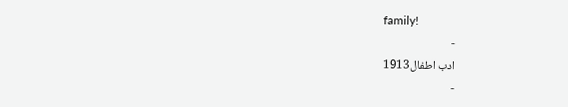family!
-
ادب اطفال1913
-